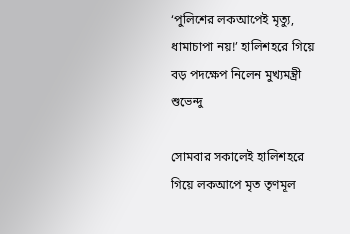‘পুলিশের লকআপেই মৃত্যু, ধামাচাপা নয়!’ হালিশহরে গিয়ে বড় পদক্ষেপ নিলেন মুখ্যমন্ত্রী শুভেন্দু

সোমবার সকালেই হালিশহরে গিয়ে লকআপে মৃত তৃণমূল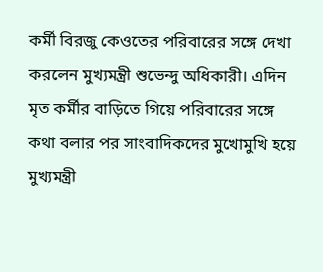কর্মী বিরজু কেওতের পরিবারের সঙ্গে দেখা করলেন মুখ্যমন্ত্রী শুভেন্দু অধিকারী। এদিন মৃত কর্মীর বাড়িতে গিয়ে পরিবারের সঙ্গে কথা বলার পর সাংবাদিকদের মুখোমুখি হয়ে মুখ্যমন্ত্রী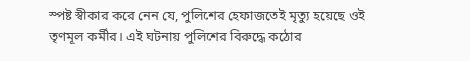স্পষ্ট স্বীকার করে নেন যে, পুলিশের হেফাজতেই মৃত্যু হয়েছে ওই তৃণমূল কর্মীর। এই ঘটনায় পুলিশের বিরুদ্ধে কঠোর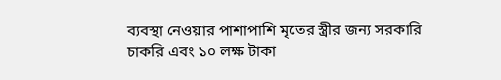ব্যবস্থা নেওয়ার পাশাপাশি মৃতের স্ত্রীর জন্য সরকারি চাকরি এবং ১০ লক্ষ টাকা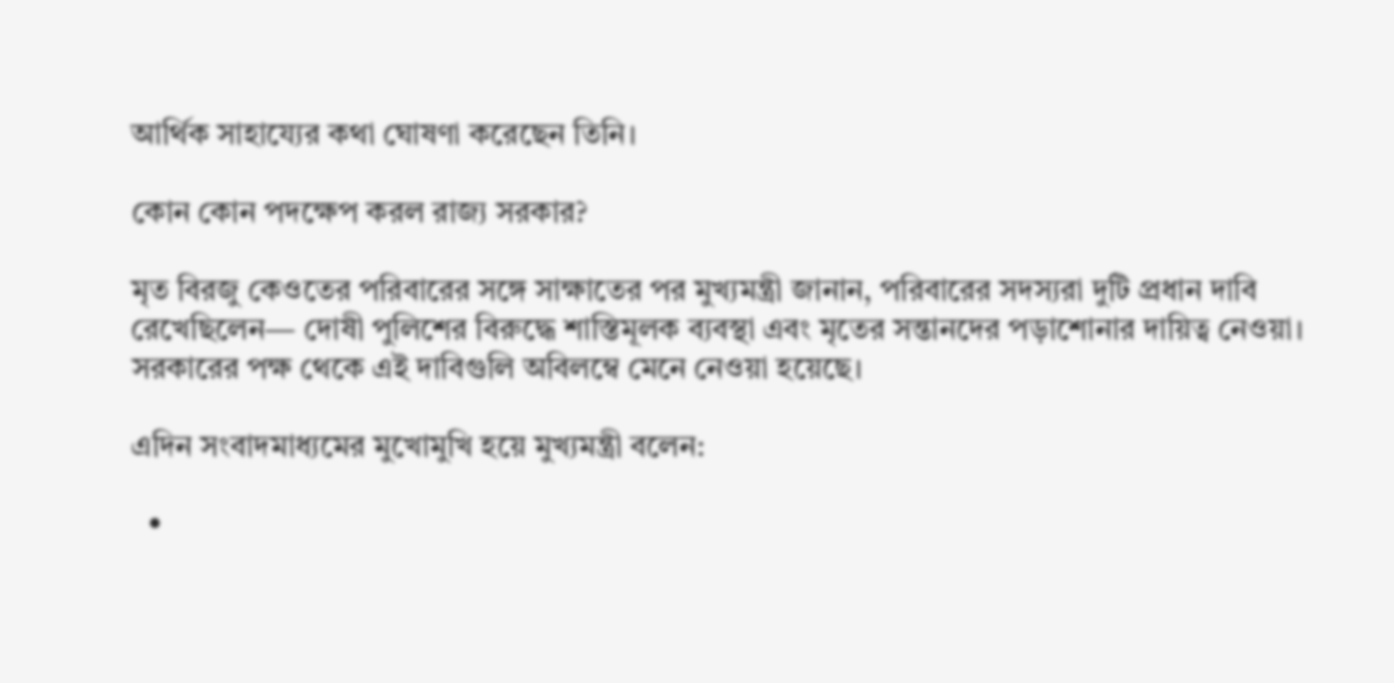আর্থিক সাহায্যের কথা ঘোষণা করেছেন তিনি।

কোন কোন পদক্ষেপ করল রাজ্য সরকার?

মৃত বিরজু কেওতের পরিবারের সঙ্গে সাক্ষাতের পর মুখ্যমন্ত্রী জানান, পরিবারের সদস্যরা দুটি প্রধান দাবি রেখেছিলেন— দোষী পুলিশের বিরুদ্ধে শাস্তিমূলক ব্যবস্থা এবং মৃতের সন্তানদের পড়াশোনার দায়িত্ব নেওয়া। সরকারের পক্ষ থেকে এই দাবিগুলি অবিলম্বে মেনে নেওয়া হয়েছে।

এদিন সংবাদমাধ্যমের মুখোমুখি হয়ে মুখ্যমন্ত্রী বলেন:

  •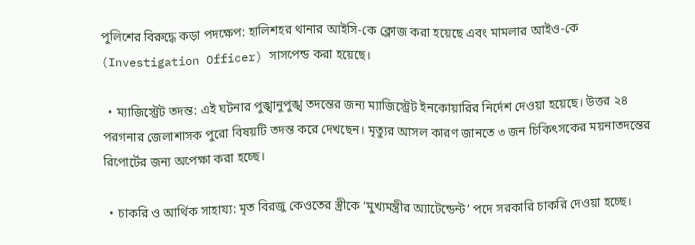পুলিশের বিরুদ্ধে কড়া পদক্ষেপ: হালিশহর থানার আইসি-কে ক্লোজ করা হয়েছে এবং মামলার আইও-কে (Investigation Officer) সাসপেন্ড করা হয়েছে।

  • ম্যাজিস্ট্রেট তদন্ত: এই ঘটনার পুঙ্খানুপুঙ্খ তদন্তের জন্য ম্যাজিস্ট্রেট ইনকোয়ারির নির্দেশ দেওয়া হয়েছে। উত্তর ২৪ পরগনার জেলাশাসক পুরো বিষয়টি তদন্ত করে দেখছেন। মৃত্যুর আসল কারণ জানতে ৩ জন চিকিৎসকের ময়নাতদন্তের রিপোর্টের জন্য অপেক্ষা করা হচ্ছে।

  • চাকরি ও আর্থিক সাহায্য: মৃত বিরজু কেওতের স্ত্রীকে ‘মুখ্যমন্ত্রীর অ্যাটেন্ডেন্ট’ পদে সরকারি চাকরি দেওয়া হচ্ছে।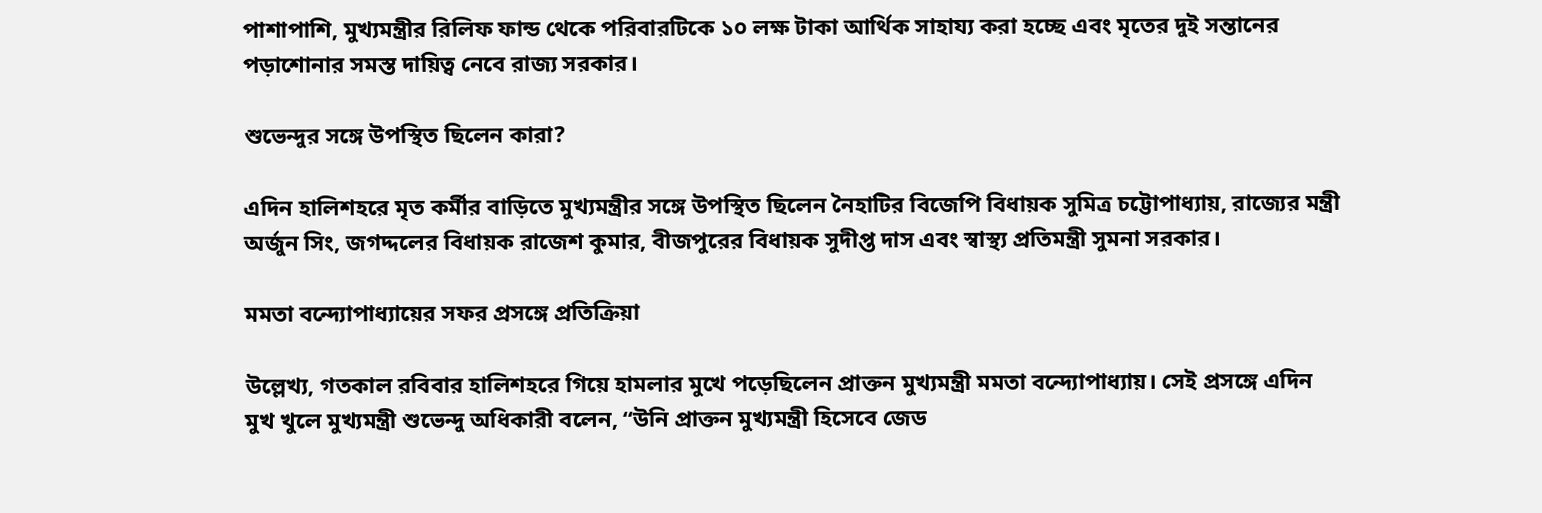পাশাপাশি, মুখ্যমন্ত্রীর রিলিফ ফান্ড থেকে পরিবারটিকে ১০ লক্ষ টাকা আর্থিক সাহায্য করা হচ্ছে এবং মৃতের দুই সন্তানের পড়াশোনার সমস্ত দায়িত্ব নেবে রাজ্য সরকার।

শুভেন্দুর সঙ্গে উপস্থিত ছিলেন কারা?

এদিন হালিশহরে মৃত কর্মীর বাড়িতে মুখ্যমন্ত্রীর সঙ্গে উপস্থিত ছিলেন নৈহাটির বিজেপি বিধায়ক সুমিত্র চট্টোপাধ্যায়, রাজ্যের মন্ত্রী অর্জুন সিং, জগদ্দলের বিধায়ক রাজেশ কুমার, বীজপুরের বিধায়ক সুদীপ্ত দাস এবং স্বাস্থ্য প্রতিমন্ত্রী সুমনা সরকার।

মমতা বন্দ্যোপাধ্যায়ের সফর প্রসঙ্গে প্রতিক্রিয়া

উল্লেখ্য, গতকাল রবিবার হালিশহরে গিয়ে হামলার মুখে পড়েছিলেন প্রাক্তন মুখ্যমন্ত্রী মমতা বন্দ্যোপাধ্যায়। সেই প্রসঙ্গে এদিন মুখ খুলে মুখ্যমন্ত্রী শুভেন্দু অধিকারী বলেন, “উনি প্রাক্তন মুখ্যমন্ত্রী হিসেবে জেড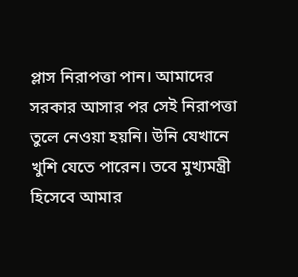প্লাস নিরাপত্তা পান। আমাদের সরকার আসার পর সেই নিরাপত্তা তুলে নেওয়া হয়নি। উনি যেখানে খুশি যেতে পারেন। তবে মুখ্যমন্ত্রী হিসেবে আমার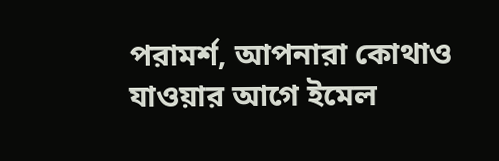পরামর্শ, আপনারা কোথাও যাওয়ার আগে ইমেল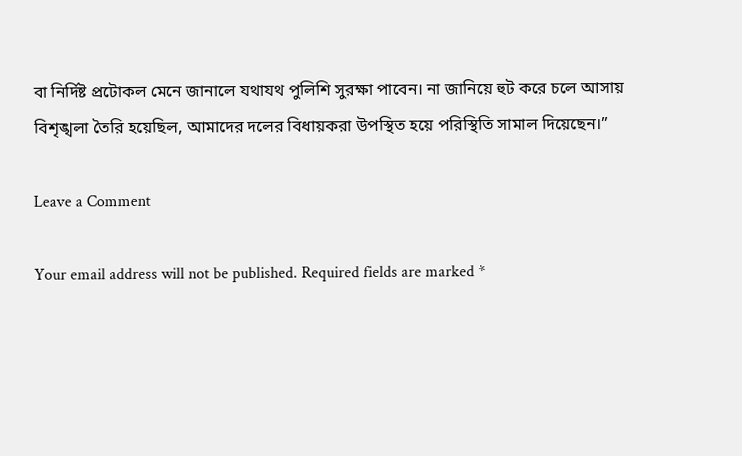বা নির্দিষ্ট প্রটোকল মেনে জানালে যথাযথ পুলিশি সুরক্ষা পাবেন। না জানিয়ে হুট করে চলে আসায় বিশৃঙ্খলা তৈরি হয়েছিল, আমাদের দলের বিধায়করা উপস্থিত হয়ে পরিস্থিতি সামাল দিয়েছেন।”

Leave a Comment

Your email address will not be published. Required fields are marked *